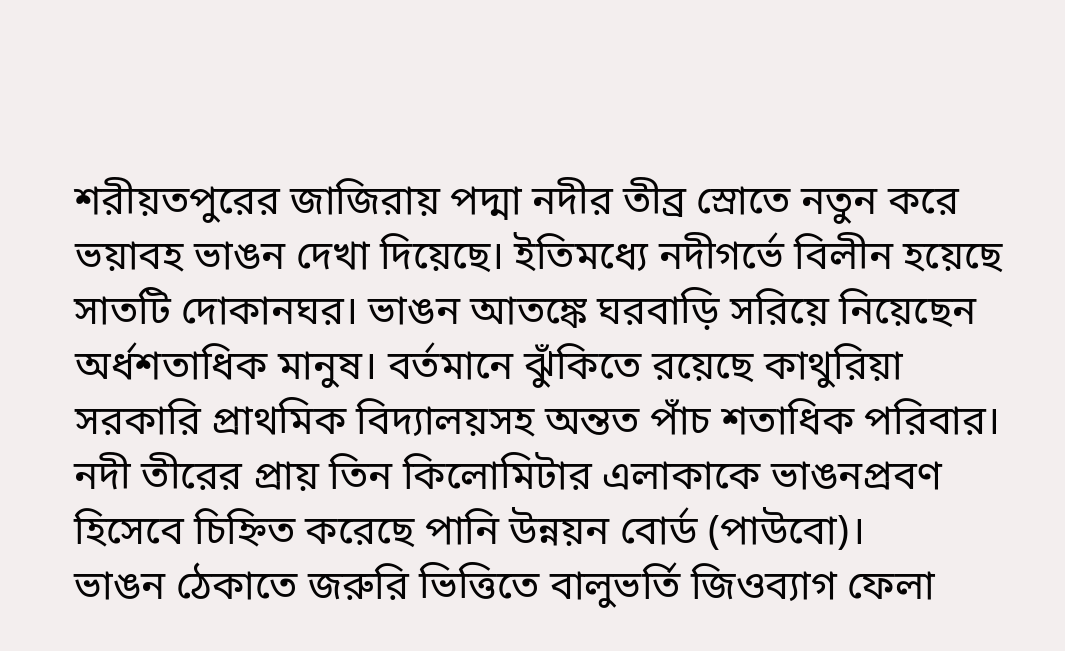শরীয়তপুরের জাজিরায় পদ্মা নদীর তীব্র স্রোতে নতুন করে ভয়াবহ ভাঙন দেখা দিয়েছে। ইতিমধ্যে নদীগর্ভে বিলীন হয়েছে সাতটি দোকানঘর। ভাঙন আতঙ্কে ঘরবাড়ি সরিয়ে নিয়েছেন অর্ধশতাধিক মানুষ। বর্তমানে ঝুঁকিতে রয়েছে কাথুরিয়া সরকারি প্রাথমিক বিদ্যালয়সহ অন্তত পাঁচ শতাধিক পরিবার। নদী তীরের প্রায় তিন কিলোমিটার এলাকাকে ভাঙনপ্রবণ হিসেবে চিহ্নিত করেছে পানি উন্নয়ন বোর্ড (পাউবো)।
ভাঙন ঠেকাতে জরুরি ভিত্তিতে বালুভর্তি জিওব্যাগ ফেলা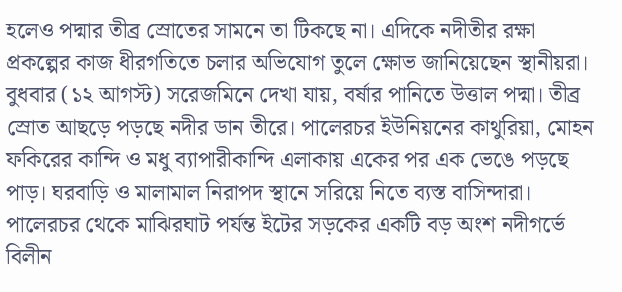হলেও পদ্মার তীব্র স্রোতের সামনে তা টিকছে না। এদিকে নদীতীর রক্ষা প্রকল্পের কাজ ধীরগতিতে চলার অভিযোগ তুলে ক্ষোভ জানিয়েছেন স্থানীয়রা।
বুধবার (১২ আগস্ট) সরেজমিনে দেখা যায়, বর্ষার পানিতে উত্তাল পদ্মা। তীব্র স্রোত আছড়ে পড়ছে নদীর ডান তীরে। পালেরচর ইউনিয়নের কাথুরিয়া, মোহন ফকিরের কান্দি ও মধু ব্যাপারীকান্দি এলাকায় একের পর এক ভেঙে পড়ছে পাড়। ঘরবাড়ি ও মালামাল নিরাপদ স্থানে সরিয়ে নিতে ব্যস্ত বাসিন্দারা। পালেরচর থেকে মাঝিরঘাট পর্যন্ত ইটের সড়কের একটি বড় অংশ নদীগর্ভে বিলীন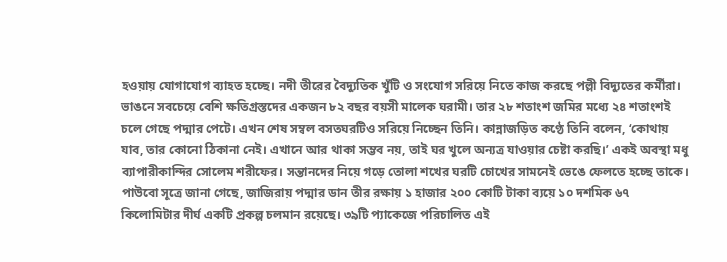হওয়ায় যোগাযোগ ব্যাহত হচ্ছে। নদী তীরের বৈদ্যুতিক খুঁটি ও সংযোগ সরিয়ে নিতে কাজ করছে পল্লী বিদ্যুতের কর্মীরা।
ভাঙনে সবচেয়ে বেশি ক্ষতিগ্রস্তদের একজন ৮২ বছর বয়সী মালেক ঘরামী। তার ২৮ শতাংশ জমির মধ্যে ২৪ শতাংশই চলে গেছে পদ্মার পেটে। এখন শেষ সম্বল বসতঘরটিও সরিয়ে নিচ্ছেন তিনি। কান্নাজড়িত কণ্ঠে তিনি বলেন, ‘কোথায় যাব, তার কোনো ঠিকানা নেই। এখানে আর থাকা সম্ভব নয়, তাই ঘর খুলে অন্যত্র যাওয়ার চেষ্টা করছি।’ একই অবস্থা মধু ব্যাপারীকান্দির সোলেম শরীফের। সন্তানদের নিয়ে গড়ে তোলা শখের ঘরটি চোখের সামনেই ভেঙে ফেলতে হচ্ছে তাকে।
পাউবো সূত্রে জানা গেছে, জাজিরায় পদ্মার ডান তীর রক্ষায় ১ হাজার ২০০ কোটি টাকা ব্যয়ে ১০ দশমিক ৬৭ কিলোমিটার দীর্ঘ একটি প্রকল্প চলমান রয়েছে। ৩৯টি প্যাকেজে পরিচালিত এই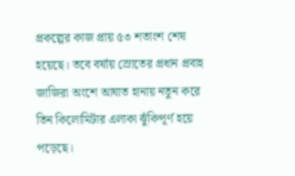প্রকল্পের কাজ প্রায় ৫৩ শতাংশ শেষ হয়েছে। তবে বর্ষায় স্রোতের প্রধান প্রবাহ জাজিরা অংশে আঘাত হানায় নতুন করে তিন কিলোমিটার এলাকা ঝুঁকিপূর্ণ হয়ে পড়েছে।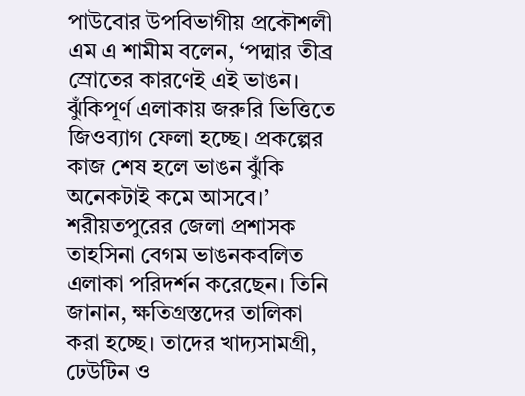পাউবোর উপবিভাগীয় প্রকৌশলী এম এ শামীম বলেন, ‘পদ্মার তীব্র স্রোতের কারণেই এই ভাঙন। ঝুঁকিপূর্ণ এলাকায় জরুরি ভিত্তিতে জিওব্যাগ ফেলা হচ্ছে। প্রকল্পের কাজ শেষ হলে ভাঙন ঝুঁকি অনেকটাই কমে আসবে।’
শরীয়তপুরের জেলা প্রশাসক তাহসিনা বেগম ভাঙনকবলিত এলাকা পরিদর্শন করেছেন। তিনি জানান, ক্ষতিগ্রস্তদের তালিকা করা হচ্ছে। তাদের খাদ্যসামগ্রী, ঢেউটিন ও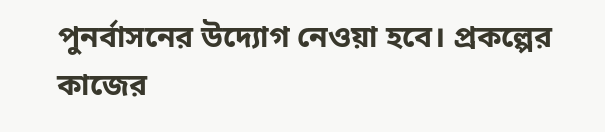পুনর্বাসনের উদ্যোগ নেওয়া হবে। প্রকল্পের কাজের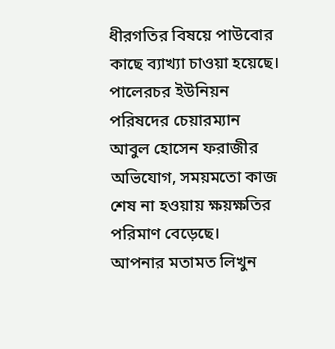ধীরগতির বিষয়ে পাউবোর কাছে ব্যাখ্যা চাওয়া হয়েছে। পালেরচর ইউনিয়ন পরিষদের চেয়ারম্যান আবুল হোসেন ফরাজীর অভিযোগ, সময়মতো কাজ শেষ না হওয়ায় ক্ষয়ক্ষতির পরিমাণ বেড়েছে।
আপনার মতামত লিখুন